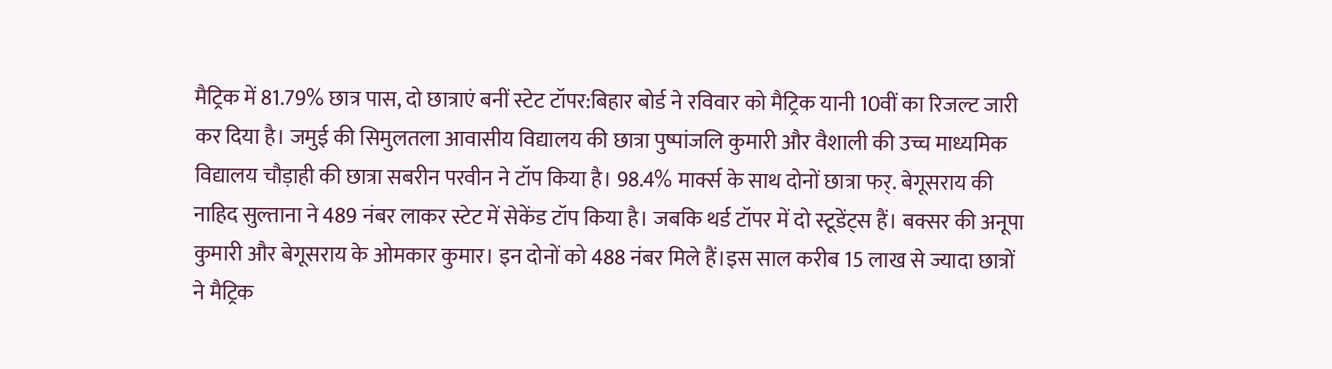मैट्रिक में 81.79% छात्र पास, दो छात्राएं बनीं स्टेट टॉपर:बिहार बोर्ड ने रविवार को मैट्रिक यानी 10वीं का रिजल्ट जारी कर दिया है। जमुई की सिमुलतला आवासीय विद्यालय की छात्रा पुष्पांजलि कुमारी और वैशाली की उच्च माध्यमिक विद्यालय चौड़ाही की छात्रा सबरीन परवीन ने टॉप किया है। 98.4% मार्क्स के साथ दोनों छात्रा फर्. बेगूसराय की नाहिद सुल्ताना ने 489 नंबर लाकर स्टेट में सेकेंड टॉप किया है। जबकि थर्ड टॉपर में दो स्टूडेंट्स हैं। बक्सर की अनूपा कुमारी और बेगूसराय के ओमकार कुमार। इन दोनों को 488 नंबर मिले हैं।इस साल करीब 15 लाख से ज्यादा छात्रों ने मैट्रिक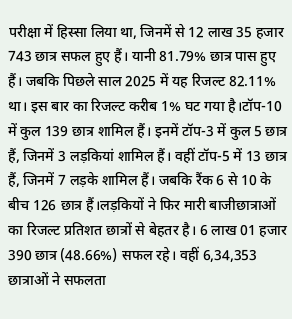परीक्षा में हिस्सा लिया था, जिनमें से 12 लाख 35 हजार 743 छात्र सफल हुए हैं। यानी 81.79% छात्र पास हुए हैं। जबकि पिछले साल 2025 में यह रिजल्ट 82.11% था। इस बार का रिजल्ट करीब 1% घट गया है।टॉप-10 में कुल 139 छात्र शामिल हैं। इनमें टॉप-3 में कुल 5 छात्र हैं, जिनमें 3 लड़कियां शामिल हैं। वहीं टॉप-5 में 13 छात्र हैं, जिनमें 7 लड़के शामिल हैं। जबकि रैंक 6 से 10 के बीच 126 छात्र हैं।लड़कियों ने फिर मारी बाजीछात्राओं का रिजल्ट प्रतिशत छात्रों से बेहतर है। 6 लाख 01 हजार 390 छात्र (48.66%) सफल रहे। वहीं 6,34,353 छात्राओं ने सफलता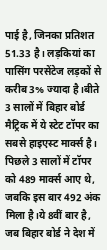पाई है, जिनका प्रतिशत 51.33 है। लड़कियां का पासिंग परसेंटेज लड़कों से करीब 3% ज्यादा है।बीते 3 सालों में बिहार बोर्ड मैट्रिक में ये स्टेट टॉपर का सबसे हाइएस्ट मार्क्स है। पिछले 3 सालों में टॉपर को 489 मार्क्स आए थे, जबकि इस बार 492 अंक मिला है।ये 8वीं बार है, जब बिहार बोर्ड ने देश में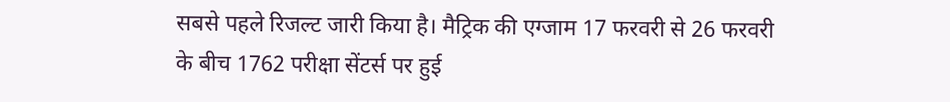सबसे पहले रिजल्ट जारी किया है। मैट्रिक की एग्जाम 17 फरवरी से 26 फरवरी के बीच 1762 परीक्षा सेंटर्स पर हुई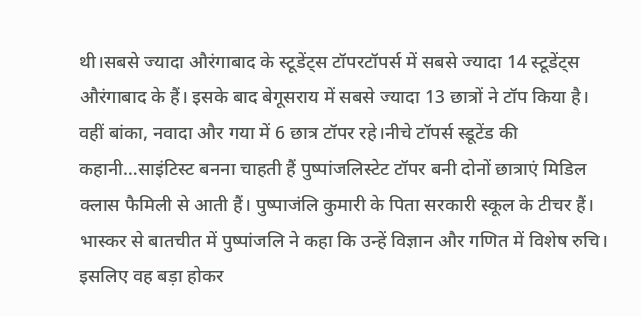थी।सबसे ज्यादा औरंगाबाद के स्टूडेंट्स टॉपरटॉपर्स में सबसे ज्यादा 14 स्टूडेंट्स औरंगाबाद के हैं। इसके बाद बेगूसराय में सबसे ज्यादा 13 छात्रों ने टॉप किया है। वहीं बांका, नवादा और गया में 6 छात्र टॉपर रहे।नीचे टॉपर्स स्डूटेंड की कहानी…साइंटिस्ट बनना चाहती हैं पुष्पांजलिस्टेट टॉपर बनी दोनों छात्राएं मिडिल क्लास फैमिली से आती हैं। पुष्पाजंलि कुमारी के पिता सरकारी स्कूल के टीचर हैं। भास्कर से बातचीत में पुष्पांजलि ने कहा कि उन्हें विज्ञान और गणित में विशेष रुचि। इसलिए वह बड़ा होकर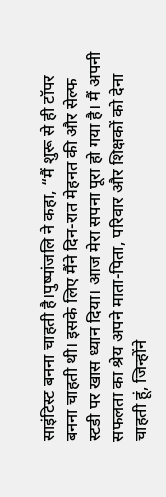साइंटिस्ट बनना चाहती है।पुष्पांजलि ने कहा, “मैं शुरू से ही टॉपर बनना चाहती थी। इसके लिए मैंने दिन-रात मेहनत की और सेल्फ स्टडी पर खास ध्यान दिया। आज मेरा सपना पूरा हो गया है। मैं अपनी सफलता का श्रेय अपने माता-पिता, परिवार और शिक्षकों को देना चाहती हूं, जिन्होंने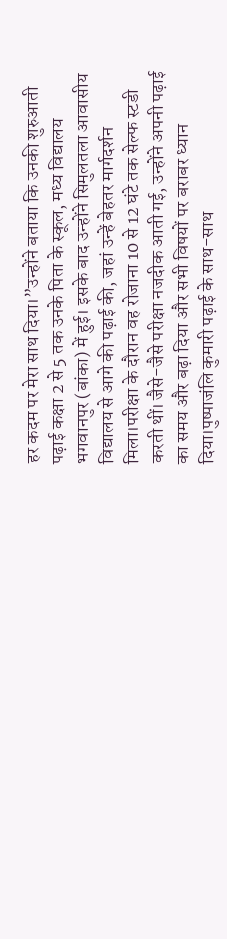हर कदम पर मेरा साथ दिया।”उन्होंने बताया कि उनकी शुरुआती पढ़ाई कक्षा 2 से 5 तक उनके पिता के स्कूल, मध्य विद्यालय भगवानपुर (बांका) में हुई। इसके बाद उन्होंने सिमुलतला आवासीय विद्यालय से आगे की पढ़ाई की, जहां उन्हें बेहतर मार्गदर्शन मिला।परीक्षा के दौरान वह रोजाना 10 से 12 घंटे तक सेल्फ स्टडी करती थीं। जैसे-जैसे परीक्षा नजदीक आती गई, उन्होंने अपनी पढ़ाई का समय और बढ़ा दिया और सभी विषयों पर बराबर ध्यान दिया।पुष्पाजंलि कुमारी पढ़ाई के साथ-साथ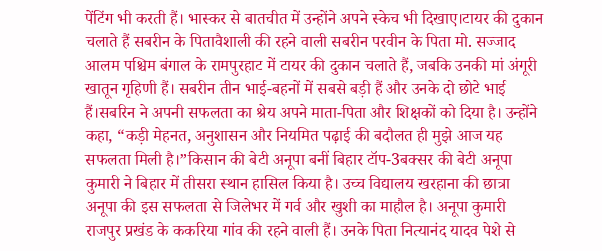पेंटिंग भी करती हैं। भास्कर से बातचीत में उन्होंने अपने स्केच भी दिखाए।टायर की दुकान चलाते हैं सबरीन के पितावैशाली की रहने वाली सबरीन परवीन के पिता मो. सज्जाद आलम पश्चिम बंगाल के रामपुरहाट में टायर की दुकान चलाते हैं, जबकि उनकी मां अंगूरी खातून गृहिणी हैं। सबरीन तीन भाई-बहनों में सबसे बड़ी हैं और उनके दो छोटे भाई हैं।सबरिन ने अपनी सफलता का श्रेय अपने माता-पिता और शिक्षकों को दिया है। उन्होंने कहा, “कड़ी मेहनत, अनुशासन और नियमित पढ़ाई की बदौलत ही मुझे आज यह सफलता मिली है।”किसान की बेटी अनूपा बनीं बिहार टॉप-3बक्सर की बेटी अनूपा कुमारी ने बिहार में तीसरा स्थान हासिल किया है। उच्च विद्यालय खरहाना की छात्रा अनूपा की इस सफलता से जिलेभर में गर्व और खुशी का माहौल है। अनूपा कुमारी राजपुर प्रखंड के ककरिया गांव की रहने वाली हैं। उनके पिता नित्यानंद यादव पेशे से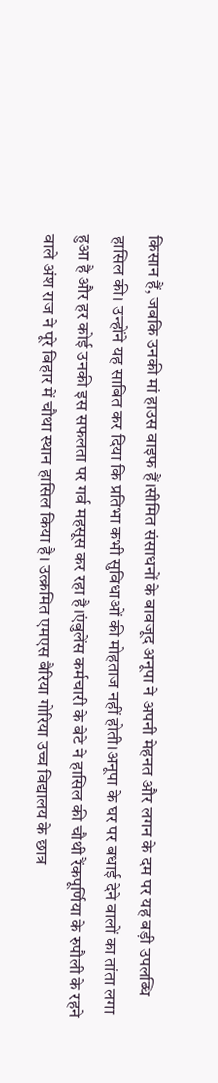किसान हैं, जबकि उनकी मां हाउस वाइफ हैं।सीमित संसाधनों के बावजूद अनूपा ने अपनी मेहनत और लगन के दम पर यह बड़ी उपलब्धि हासिल की। उन्होंने यह साबित कर दिया कि प्रतिभा कभी सुविधाओं की मोहताज नहीं होती।अनूपा के घर पर बधाई देने वालों का तांता लगा हुआ है और हर कोई उनकी इस सफलता पर गर्व महसूस कर रहा है।एंबुलेंस कर्मचारी के बेटे ने हासिल की चौथी रैंकपूर्णिया के रुपौली के रहने वाले अंश राज ने पूरे बिहार में चौथा स्थान हासिल किया है। उत्क्रमित एमएस बैरिया गोरिया उच्च विद्यालय के छात्र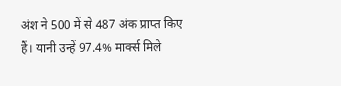अंश ने 500 में से 487 अंक प्राप्त किए हैं। यानी उन्हें 97.4% मार्क्स मिले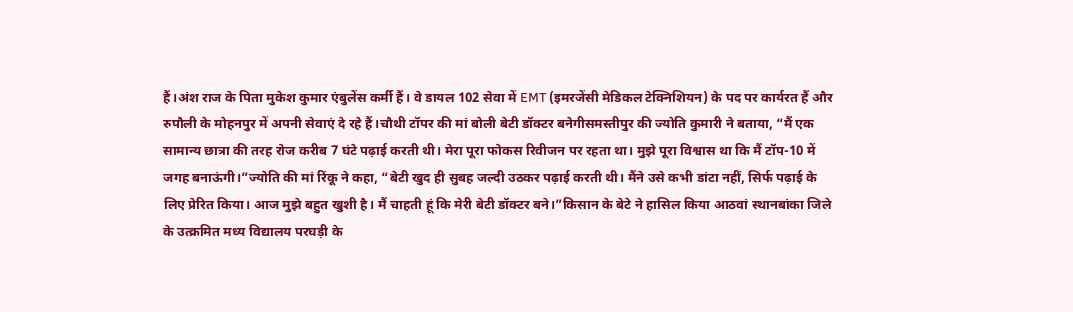हैं।अंश राज के पिता मुकेश कुमार एंबुलेंस कर्मी हैं। वे डायल 102 सेवा में EMT (इमरजेंसी मेडिकल टेक्निशियन) के पद पर कार्यरत हैं और रुपौली के मोहनपुर में अपनी सेवाएं दे रहे हैं।चौथी टॉपर की मां बोली बेटी डॉक्टर बनेगीसमस्तीपुर की ज्योति कुमारी ने बताया, “मैं एक सामान्य छात्रा की तरह रोज करीब 7 घंटे पढ़ाई करती थी। मेरा पूरा फोकस रिवीजन पर रहता था। मुझे पूरा विश्वास था कि मैं टॉप-10 में जगह बनाऊंगी।”ज्योति की मां रिंकू ने कहा, “बेटी खुद ही सुबह जल्दी उठकर पढ़ाई करती थी। मैंने उसे कभी डांटा नहीं, सिर्फ पढ़ाई के लिए प्रेरित किया। आज मुझे बहुत खुशी है। मैं चाहती हूं कि मेरी बेटी डॉक्टर बने।”किसान के बेटे ने हासिल किया आठवां स्थानबांका जिले के उत्क्रमित मध्य विद्यालय परघड़ी के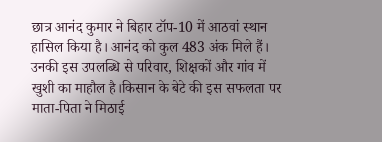छात्र आनंद कुमार ने बिहार टॉप-10 में आठवां स्थान हासिल किया है। आनंद को कुल 483 अंक मिले हैं। उनकी इस उपलब्धि से परिवार, शिक्षकों और गांव में खुशी का माहौल है।किसान के बेटे की इस सफलता पर माता-पिता ने मिठाई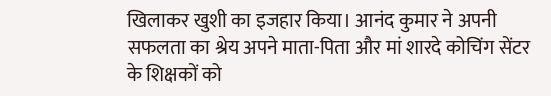खिलाकर खुशी का इजहार किया। आनंद कुमार ने अपनी सफलता का श्रेय अपने माता-पिता और मां शारदे कोचिंग सेंटर के शिक्षकों को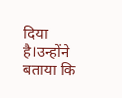दिया है।उन्होंने बताया कि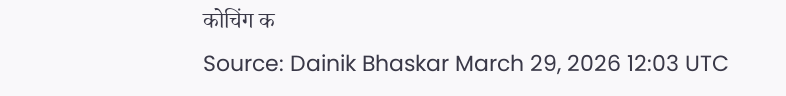कोचिंग क
Source: Dainik Bhaskar March 29, 2026 12:03 UTC